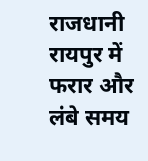राजधानी रायपुर में फरार और लंबे समय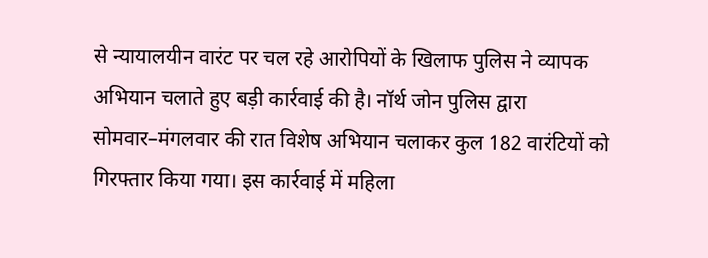से न्यायालयीन वारंट पर चल रहे आरोपियों के खिलाफ पुलिस ने व्यापक अभियान चलाते हुए बड़ी कार्रवाई की है। नॉर्थ जोन पुलिस द्वारा सोमवार–मंगलवार की रात विशेष अभियान चलाकर कुल 182 वारंटियों को गिरफ्तार किया गया। इस कार्रवाई में महिला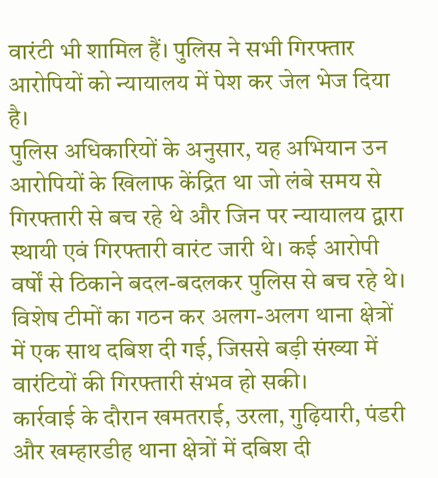वारंटी भी शामिल हैं। पुलिस ने सभी गिरफ्तार आरोपियों को न्यायालय में पेश कर जेल भेज दिया है।
पुलिस अधिकारियों के अनुसार, यह अभियान उन आरोपियों के खिलाफ केंद्रित था जो लंबे समय से गिरफ्तारी से बच रहे थे और जिन पर न्यायालय द्वारा स्थायी एवं गिरफ्तारी वारंट जारी थे। कई आरोपी वर्षों से ठिकाने बदल-बदलकर पुलिस से बच रहे थे। विशेष टीमों का गठन कर अलग-अलग थाना क्षेत्रों में एक साथ दबिश दी गई, जिससे बड़ी संख्या में वारंटियों की गिरफ्तारी संभव हो सकी।
कार्रवाई के दौरान खमतराई, उरला, गुढ़ियारी, पंडरी और खम्हारडीह थाना क्षेत्रों में दबिश दी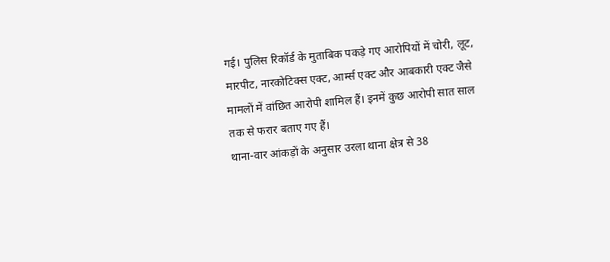गई। पुलिस रिकॉर्ड के मुताबिक पकड़े गए आरोपियों में चोरी, लूट, मारपीट, नारकोटिक्स एक्ट, आर्म्स एक्ट और आबकारी एक्ट जैसे मामलों में वांछित आरोपी शामिल हैं। इनमें कुछ आरोपी सात साल तक से फरार बताए गए हैं।
थाना-वार आंकड़ों के अनुसार उरला थाना क्षेत्र से 38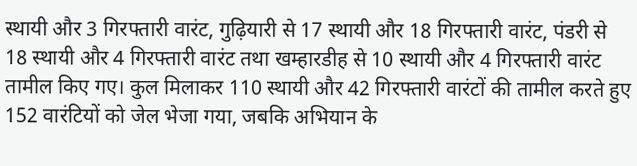स्थायी और 3 गिरफ्तारी वारंट, गुढ़ियारी से 17 स्थायी और 18 गिरफ्तारी वारंट, पंडरी से 18 स्थायी और 4 गिरफ्तारी वारंट तथा खम्हारडीह से 10 स्थायी और 4 गिरफ्तारी वारंट तामील किए गए। कुल मिलाकर 110 स्थायी और 42 गिरफ्तारी वारंटों की तामील करते हुए 152 वारंटियों को जेल भेजा गया, जबकि अभियान के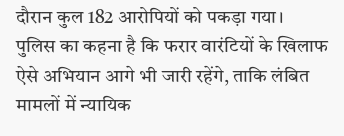दौरान कुल 182 आरोपियों को पकड़ा गया।
पुलिस का कहना है कि फरार वारंटियों के खिलाफ ऐसे अभियान आगे भी जारी रहेंगे, ताकि लंबित मामलों में न्यायिक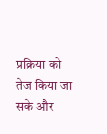प्रक्रिया को तेज किया जा सके और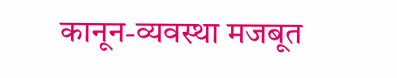कानून-व्यवस्था मजबूत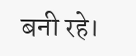बनी रहे।